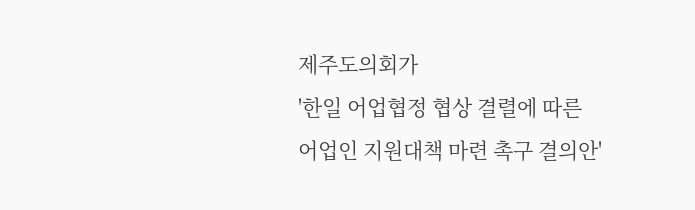제주도의회가
'한일 어업협정 협상 결렬에 따른
어업인 지원대책 마련 촉구 결의안'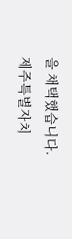을 채택했습니다.
제주특별자치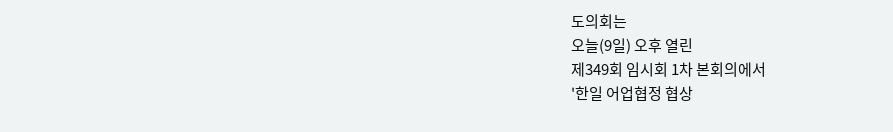도의회는
오늘(9일) 오후 열린
제349회 임시회 1차 본회의에서
'한일 어업협정 협상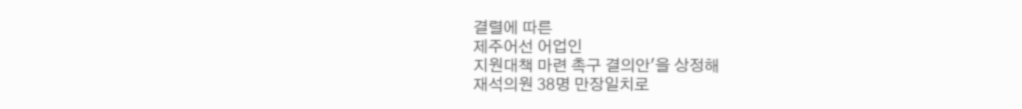결렬에 따른
제주어선 어업인
지원대책 마련 촉구 결의안'을 상정해
재석의원 38명 만장일치로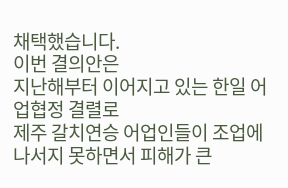채택했습니다.
이번 결의안은
지난해부터 이어지고 있는 한일 어업협정 결렬로
제주 갈치연승 어업인들이 조업에 나서지 못하면서 피해가 큰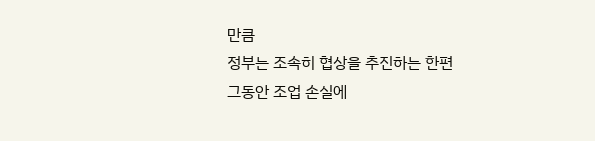만큼
정부는 조속히 협상을 추진하는 한편
그동안 조업 손실에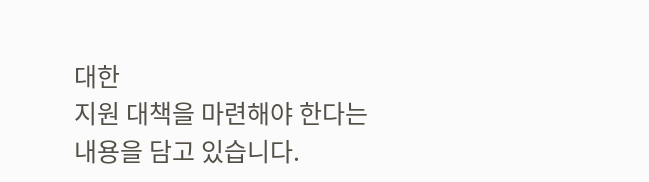대한
지원 대책을 마련해야 한다는 내용을 담고 있습니다.